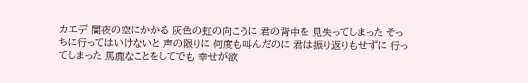カエデ 闇夜の空にかかる 灰色の虹の向こうに 君の背中を 見失ってしまった そっちに行ってはいけないと 声の限りに 何度も叫んだのに 君は振り返りもせずに 行ってしまった 馬鹿なことをしてでも 幸せが欲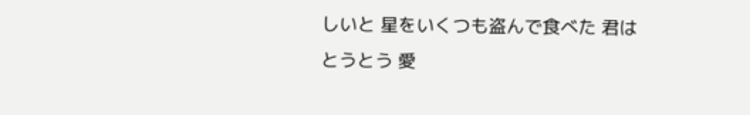しいと 星をいくつも盗んで食べた 君はとうとう 愛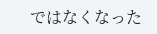ではなくなった